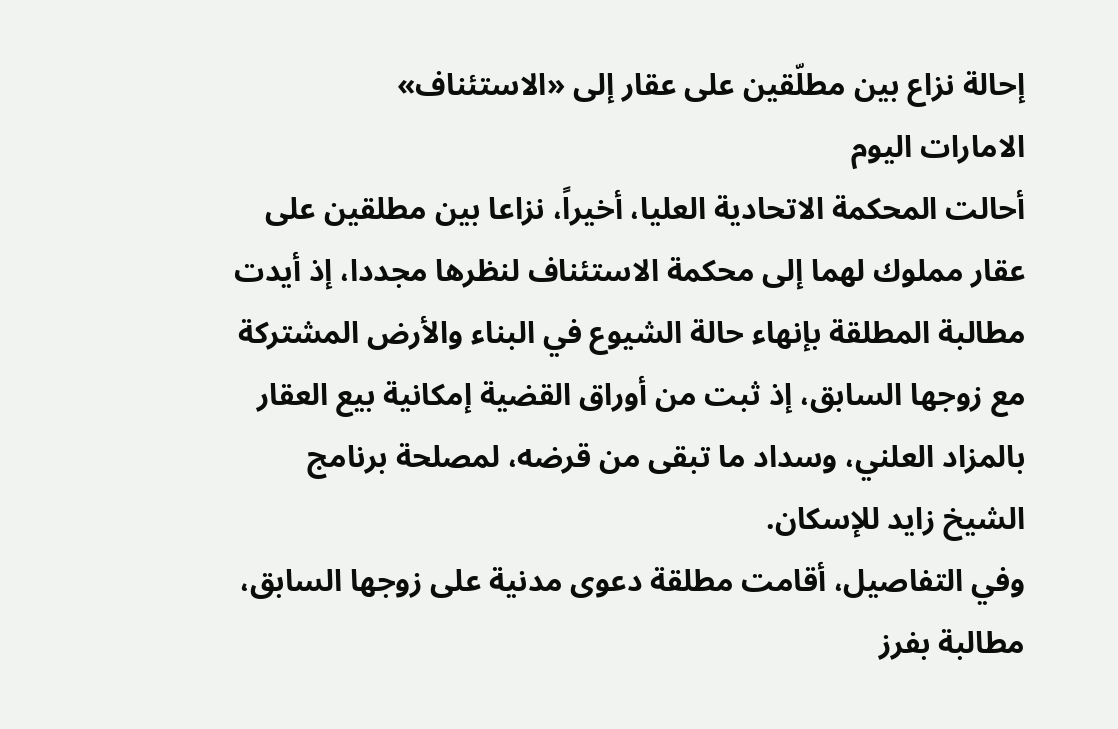إحالة نزاع بين مطلّقين على عقار إلى «الاستئناف»
الامارات اليوم
أحالت المحكمة الاتحادية العليا، أخيراً، نزاعا بين مطلقين على عقار مملوك لهما إلى محكمة الاستئناف لنظرها مجددا، إذ أيدت مطالبة المطلقة بإنهاء حالة الشيوع في البناء والأرض المشتركة مع زوجها السابق، إذ ثبت من أوراق القضية إمكانية بيع العقار بالمزاد العلني، وسداد ما تبقى من قرضه، لمصلحة برنامج الشيخ زايد للإسكان.
وفي التفاصيل، أقامت مطلقة دعوى مدنية على زوجها السابق، مطالبة بفرز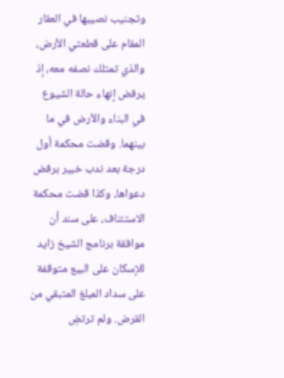وتجنيب نصيبها في العقار المقام على قطعتي الأرض، والذي تمتلك نصفه معه، إذ يرفض إنهاء حالة الشيوع في البناء والأرض في ما بينهما. وقضت محكمة أول درجة بعد ندب خبير برفض دعواها، وكذا قضت محكمة الاستئناف، على سند أن موافقة برنامج الشيخ زايد للإسكان على البيع متوقفة على سداد المبلغ المتبقي من القرض. ولم ترتضِ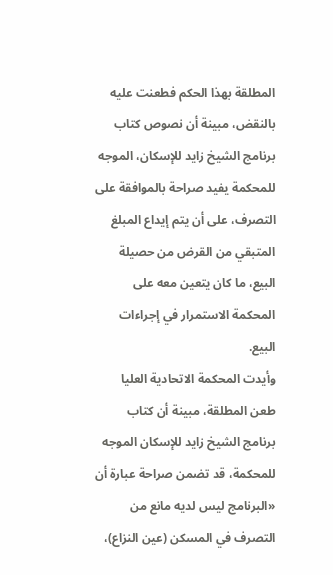المطلقة بهذا الحكم فطعنت عليه بالنقض، مبينة أن نصوص كتاب برنامج الشيخ زايد للإسكان، الموجه للمحكمة يفيد صراحة بالموافقة على التصرف، على أن يتم إيداع المبلغ المتبقي من القرض من حصيلة البيع، ما كان يتعين معه على المحكمة الاستمرار في إجراءات البيع.
وأيدت المحكمة الاتحادية العليا طعن المطلقة، مبينة أن كتاب برنامج الشيخ زايد للإسكان الموجه للمحكمة، قد تضمن صراحة عبارة أن «البرنامج ليس لديه مانع من التصرف في المسكن (عين النزاع)،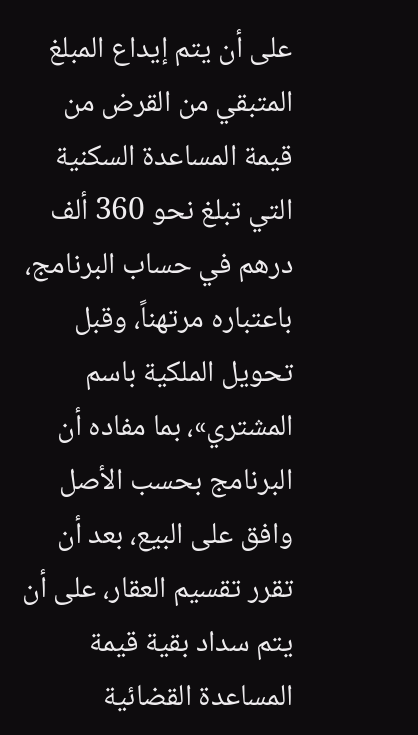على أن يتم إيداع المبلغ المتبقي من القرض من قيمة المساعدة السكنية التي تبلغ نحو 360 ألف درهم في حساب البرنامج، باعتباره مرتهناً، وقبل تحويل الملكية باسم المشتري»، بما مفاده أن البرنامج بحسب الأصل وافق على البيع، بعد أن تقرر تقسيم العقار، على أن يتم سداد بقية قيمة المساعدة القضائية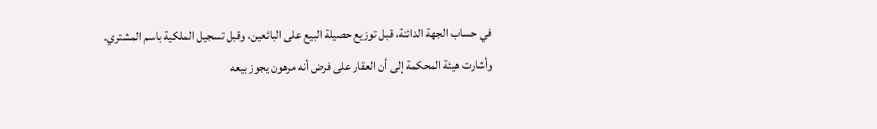في حساب الجهة الدائنة، قبل توزيع حصيلة البيع على البائعين، وقبل تسجيل الملكية باسم المشتري.
وأشارت هيئة المحكمة إلى أن العقار على فرض أنه مرهون يجوز بيعه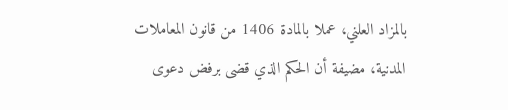بالمزاد العلني، عملا بالمادة 1406 من قانون المعاملات المدنية، مضيفة أن الحكم الذي قضى برفض دعوى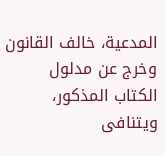المدعية، خالف القانون وخرج عن مدلول الكتاب المذكور، ويتنافى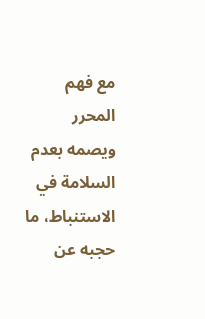مع فهم المحرر ويصمه بعدم السلامة في الاستنباط، ما حجبه عن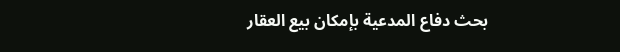بحث دفاع المدعية بإمكان بيع العقار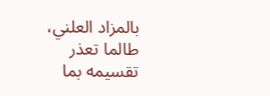بالمزاد العلني، طالما تعذر تقسيمه بما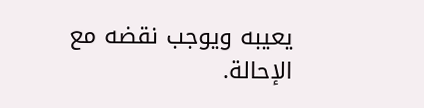يعيبه ويوجب نقضه مع الإحالة.